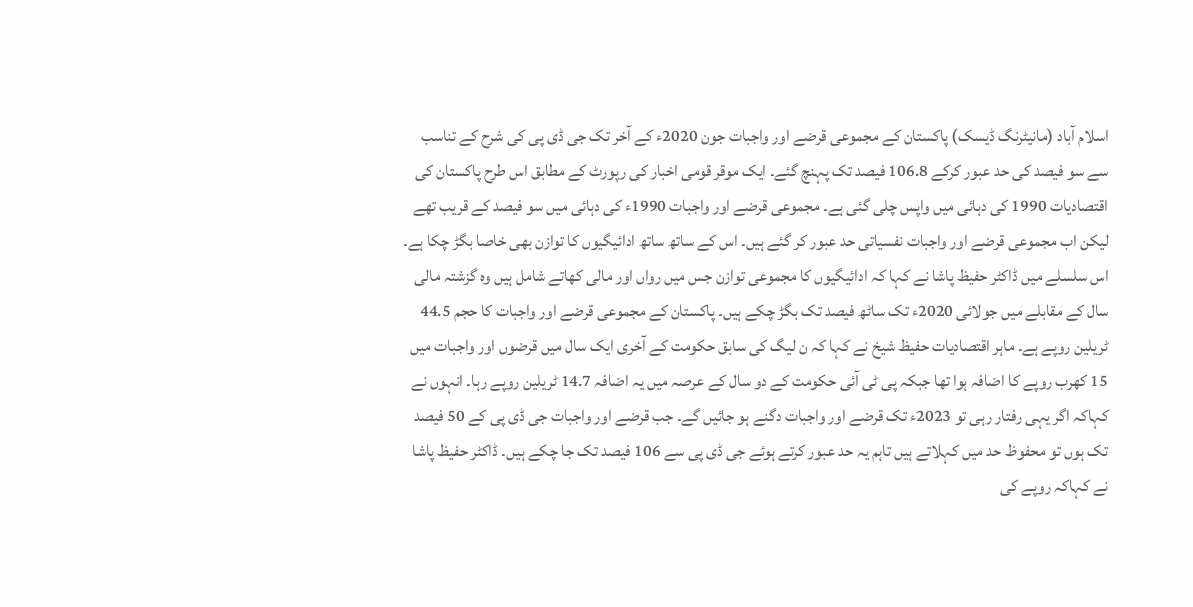اسلام آباد (مانیٹرنگ ڈیسک) پاکستان کے مجموعی قرضے اور واجبات جون 2020ء کے آخر تک جی ڈی پی کی شرح کے تناسب سے سو فیصد کی حد عبور کرکے 106.8 فیصد تک پہنچ گئے۔ ایک موقر قومی اخبار کی رپورٹ کے مطابق اس طرح پاکستان کی اقتصادیات 1990 کی دہائی میں واپس چلی گئی ہے۔ مجموعی قرضے اور واجبات 1990ء کی دہائی میں سو فیصد کے قریب تھے
لیکن اب مجموعی قرضے اور واجبات نفسیاتی حد عبور کر گئے ہیں۔ اس کے ساتھ ساتھ ادائیگیوں کا توازن بھی خاصا بگڑ چکا ہے۔ اس سلسلے میں ڈاکٹر حفیظ پاشا نے کہا کہ ادائیگیوں کا مجموعی توازن جس میں رواں اور مالی کھاتے شامل ہیں وہ گزشتہ مالی سال کے مقابلے میں جولائی 2020ء تک ساٹھ فیصد تک بگڑ چکے ہیں۔ پاکستان کے مجموعی قرضے اور واجبات کا حجم 44.5 ٹریلین روپے ہے۔ ماہر اقتصادیات حفیظ شیخ نے کہا کہ ن لیگ کی سابق حکومت کے آخری ایک سال میں قرضوں اور واجبات میں 15 کھرب روپے کا اضافہ ہوا تھا جبکہ پی ٹی آئی حکومت کے دو سال کے عرصہ میں یہ اضافہ 14.7 ٹریلین روپے رہا۔ انہوں نے کہاکہ اگر یہی رفتار رہی تو 2023ء تک قرضے اور واجبات دگنے ہو جائیں گے۔ جب قرضے اور واجبات جی ڈی پی کے 50 فیصد تک ہوں تو محفوظ حد میں کہلاتے ہیں تاہم یہ حد عبور کرتے ہوئے جی ڈی پی سے 106 فیصد تک جا چکے ہیں۔ ڈاکٹر حفیظ پاشا نے کہاکہ روپے کی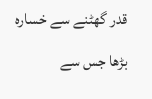قدر گھٹنے سے خسارہ بڑھا جس سے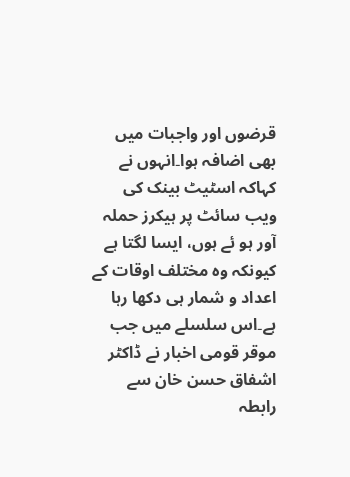قرضوں اور واجبات میں بھی اضافہ ہوا۔انہوں نے کہاکہ اسٹیٹ بینک کی ویب سائٹ پر ہیکرز حملہ آور ہو ئے ہوں، ایسا لگتا ہے کیونکہ وہ مختلف اوقات کے اعداد و شمار ہی دکھا رہا ہے۔اس سلسلے میں جب موقر قومی اخبار نے ڈاکٹر اشفاق حسن خان سے رابطہ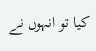کیا تو انہوں نے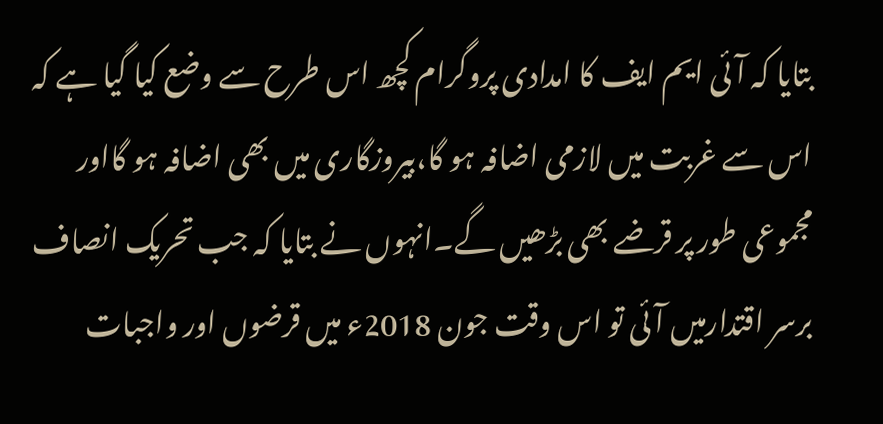بتایا کہ آئی ایم ایف کا امدادی پروگرام کچھ اس طرح سے وضع کیا گیا ہے کہ
اس سے غربت میں لازمی اضافہ ہو گا،بیروزگاری میں بھی اضافہ ہو گااور مجموعی طور پر قرضے بھی بڑھیں گے۔انہوں نے بتایا کہ جب تحریک انصاف برسر اقتدارمیں آئی تو اس وقت جون 2018ء میں قرضوں اور واجبات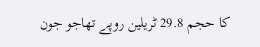کا حجم 29.8 ٹریلین روپے تھاجو جون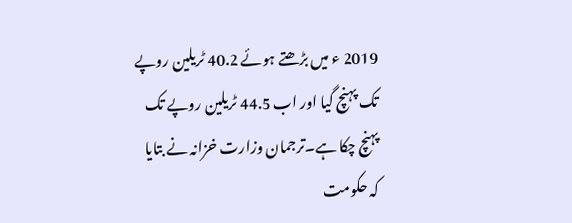2019 ء میں بڑھتے ہوئے 40.2 ٹریلین روپے تک پہنچ گیا اور اب 44.5 ٹریلین روپے تک پہنچ چکا ہے۔ترجمان وزارت خزانہ نے بتایا کہ حکومت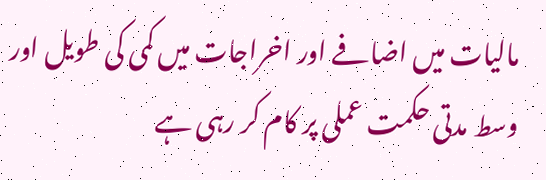مالیات میں اضافے اور اخراجات میں کمی کی طویل اور وسط مدتی حکمت عملی پر کام کر رہی ہے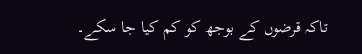تاکہ قرضوں کے بوجھ کو کم کیا جا سکے۔